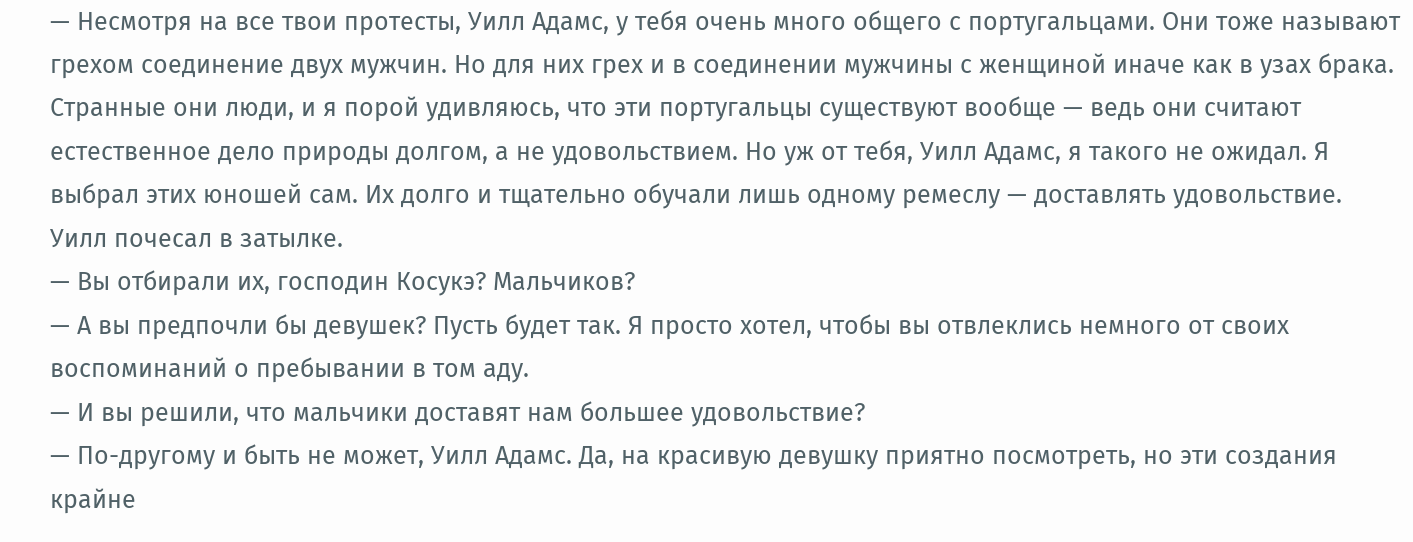— Несмотря на все твои протесты, Уилл Адамс, у тебя очень много общего с португальцами. Они тоже называют грехом соединение двух мужчин. Но для них грех и в соединении мужчины с женщиной иначе как в узах брака. Странные они люди, и я порой удивляюсь, что эти португальцы существуют вообще — ведь они считают естественное дело природы долгом, а не удовольствием. Но уж от тебя, Уилл Адамс, я такого не ожидал. Я выбрал этих юношей сам. Их долго и тщательно обучали лишь одному ремеслу — доставлять удовольствие.
Уилл почесал в затылке.
— Вы отбирали их, господин Косукэ? Мальчиков?
— А вы предпочли бы девушек? Пусть будет так. Я просто хотел, чтобы вы отвлеклись немного от своих воспоминаний о пребывании в том аду.
— И вы решили, что мальчики доставят нам большее удовольствие?
— По-другому и быть не может, Уилл Адамс. Да, на красивую девушку приятно посмотреть, но эти создания крайне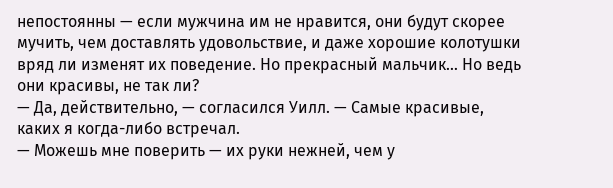непостоянны — если мужчина им не нравится, они будут скорее мучить, чем доставлять удовольствие, и даже хорошие колотушки вряд ли изменят их поведение. Но прекрасный мальчик… Но ведь они красивы, не так ли?
— Да, действительно, — согласился Уилл. — Самые красивые, каких я когда-либо встречал.
— Можешь мне поверить — их руки нежней, чем у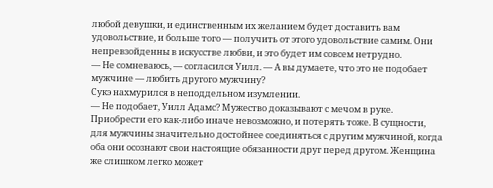любой девушки, и единственным их желанием будет доставить вам удовольствие, и больше того — получить от этого удовольствие самим. Они непревзойденны в искусстве любви, и это будет им совсем нетрудно.
— Не сомневаюсь, — согласился Уилл. — А вы думаете, что это не подобает мужчине — любить другого мужчину?
Сукэ нахмурился в неподдельном изумлении.
— Не подобает, Уилл Адамс? Мужество доказывают с мечом в руке. Приобрести его как-либо иначе невозможно, и потерять тоже. В сущности, для мужчины значительно достойнее соединяться с другим мужчиной, когда оба они осознают свои настоящие обязанности друг перед другом. Женщина же слишком легко может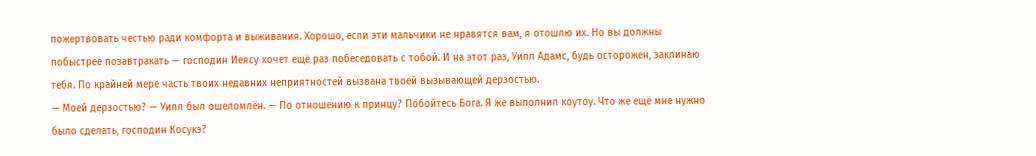пожертвовать честью ради комфорта и выживания. Хорошо, если эти мальчики не нравятся вам, я отошлю их. Но вы должны побыстрее позавтракать — господин Иеясу хочет ещё раз побеседовать с тобой. И на этот раз, Уилл Адамс, будь осторожен, заклинаю тебя. По крайней мере часть твоих недавних неприятностей вызвана твоей вызывающей дерзостью.
— Моей дерзостью? — Уилл был ошеломлён. — По отношению к принцу? Побойтесь Бога. Я же выполнил коутоу. Что же ещё мне нужно было сделать, господин Косукэ?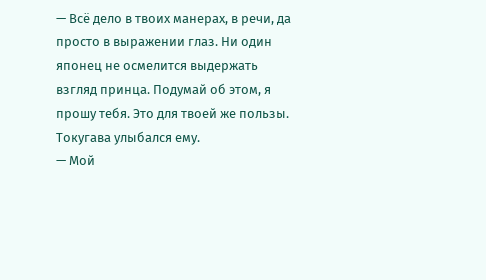— Всё дело в твоих манерах, в речи, да просто в выражении глаз. Ни один японец не осмелится выдержать взгляд принца. Подумай об этом, я прошу тебя. Это для твоей же пользы.
Токугава улыбался ему.
— Мой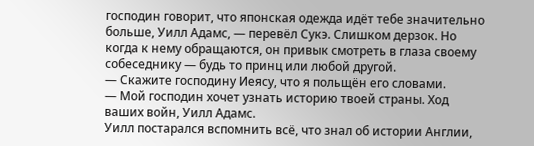господин говорит, что японская одежда идёт тебе значительно больше, Уилл Адамс, — перевёл Сукэ. Слишком дерзок. Но когда к нему обращаются, он привык смотреть в глаза своему собеседнику — будь то принц или любой другой.
— Скажите господину Иеясу, что я польщён его словами.
— Мой господин хочет узнать историю твоей страны. Ход ваших войн, Уилл Адамс.
Уилл постарался вспомнить всё, что знал об истории Англии,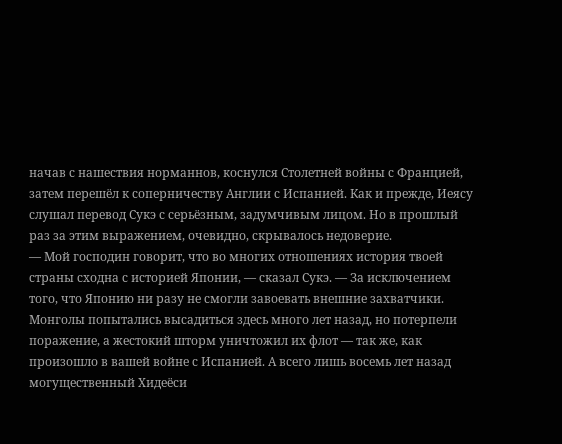начав с нашествия норманнов, коснулся Столетней войны с Францией, затем перешёл к соперничеству Англии с Испанией. Как и прежде, Иеясу слушал перевод Сукэ с серьёзным, задумчивым лицом. Но в прошлый раз за этим выражением, очевидно, скрывалось недоверие.
— Мой господин говорит, что во многих отношениях история твоей страны сходна с историей Японии, — сказал Сукэ. — За исключением того, что Японию ни разу не смогли завоевать внешние захватчики. Монголы попытались высадиться здесь много лет назад, но потерпели поражение, а жестокий шторм уничтожил их флот — так же, как произошло в вашей войне с Испанией. А всего лишь восемь лет назад могущественный Хидеёси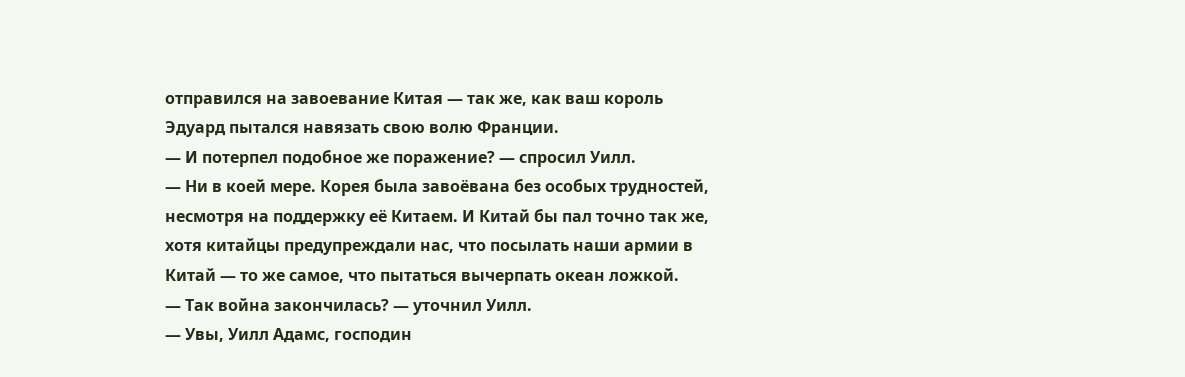отправился на завоевание Китая — так же, как ваш король Эдуард пытался навязать свою волю Франции.
— И потерпел подобное же поражение? — спросил Уилл.
— Ни в коей мере. Корея была завоёвана без особых трудностей, несмотря на поддержку её Китаем. И Китай бы пал точно так же, хотя китайцы предупреждали нас, что посылать наши армии в Китай — то же самое, что пытаться вычерпать океан ложкой.
— Так война закончилась? — уточнил Уилл.
— Увы, Уилл Адамс, господин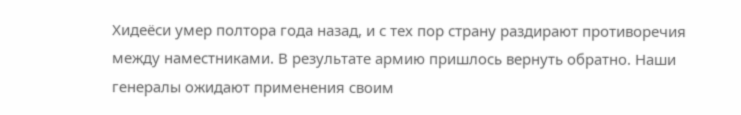Хидеёси умер полтора года назад, и с тех пор страну раздирают противоречия между наместниками. В результате армию пришлось вернуть обратно. Наши генералы ожидают применения своим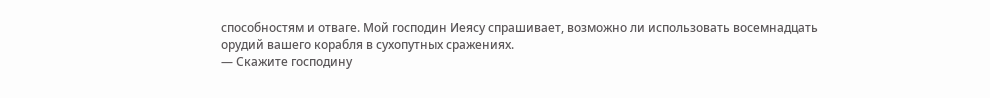способностям и отваге. Мой господин Иеясу спрашивает, возможно ли использовать восемнадцать орудий вашего корабля в сухопутных сражениях.
— Скажите господину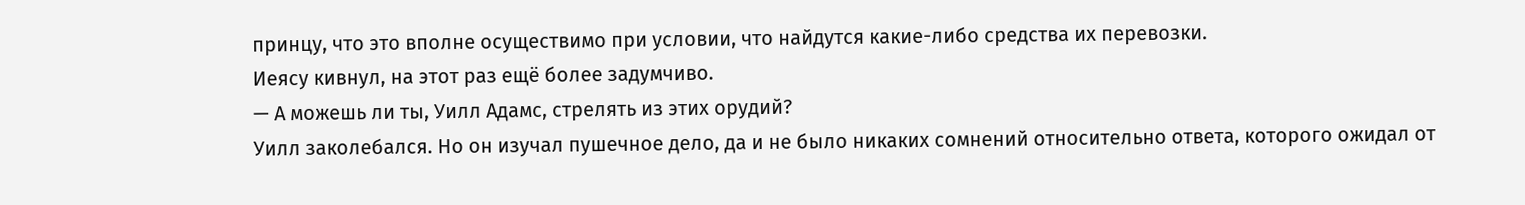принцу, что это вполне осуществимо при условии, что найдутся какие-либо средства их перевозки.
Иеясу кивнул, на этот раз ещё более задумчиво.
— А можешь ли ты, Уилл Адамс, стрелять из этих орудий?
Уилл заколебался. Но он изучал пушечное дело, да и не было никаких сомнений относительно ответа, которого ожидал от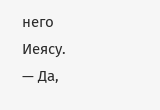него Иеясу.
— Да,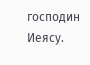господин Иеясу.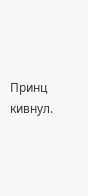Принц кивнул.